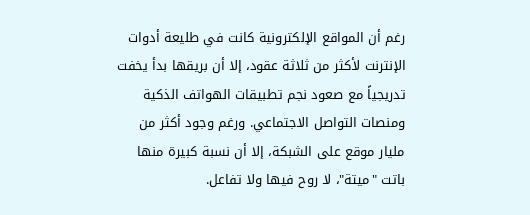رغم أن المواقع الإلكترونية كانت في طليعة أدوات الإنترنت لأكثر من ثلاثة عقود، إلا أن بريقها بدأ يخفت تدريجياً مع صعود نجم تطبيقات الهواتف الذكية ومنصات التواصل الاجتماعي. ورغم وجود أكثر من مليار موقع على الشبكة، إلا أن نسبة كبيرة منها باتت "ميتة"، لا روح فيها ولا تفاعل.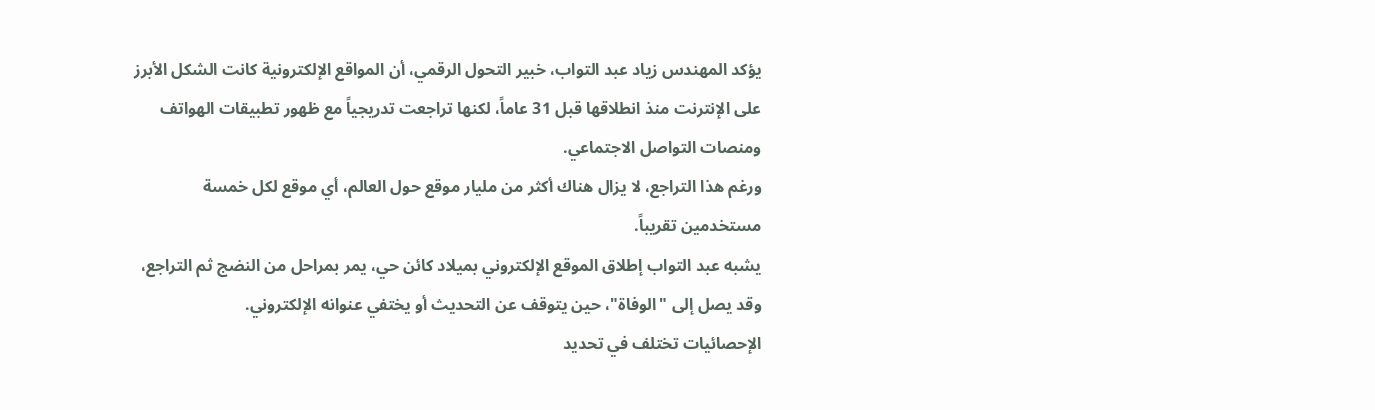يؤكد المهندس زياد عبد التواب، خبير التحول الرقمي، أن المواقع الإلكترونية كانت الشكل الأبرز على الإنترنت منذ انطلاقها قبل 31 عاماً، لكنها تراجعت تدريجياً مع ظهور تطبيقات الهواتف ومنصات التواصل الاجتماعي.
ورغم هذا التراجع، لا يزال هناك أكثر من مليار موقع حول العالم، أي موقع لكل خمسة مستخدمين تقريباً.
يشبه عبد التواب إطلاق الموقع الإلكتروني بميلاد كائن حي، يمر بمراحل من النضج ثم التراجع، وقد يصل إلى "الوفاة"، حين يتوقف عن التحديث أو يختفي عنوانه الإلكتروني.
الإحصائيات تختلف في تحديد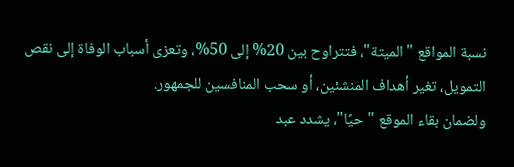نسبة المواقع "الميتة"، فتتراوح بين 20% إلى 50%، وتعزى أسباب الوفاة إلى نقص التمويل، تغير أهداف المنشئين، أو سحب المنافسين للجمهور.
ولضمان بقاء الموقع "حيًا"، يشدد عبد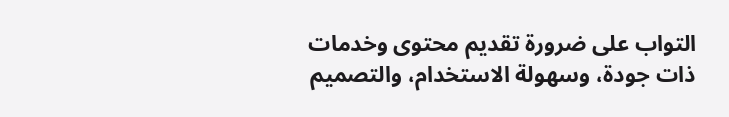التواب على ضرورة تقديم محتوى وخدمات ذات جودة، وسهولة الاستخدام، والتصميم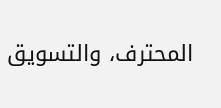المحترف، والتسويق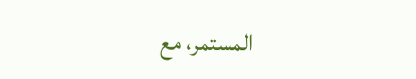المستمر، مع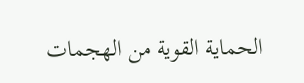الحماية القوية من الهجمات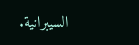السيبرانية.